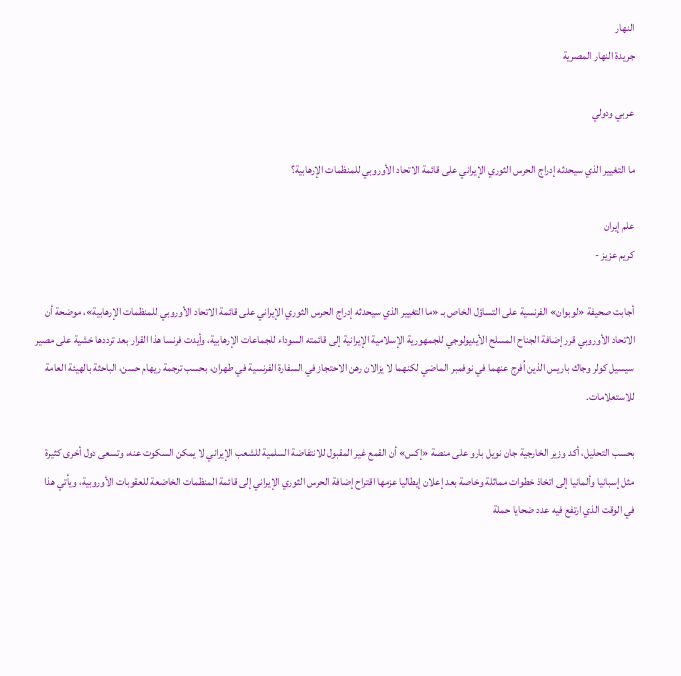النهار
جريدة النهار المصرية

عربي ودولي

ما التغيير الذي سيحدثه إدراج الحرس الثوري الإيراني على قائمة الاتحاد الأوروبي للمنظمات الإرهابية؟

علم إيران
كريم عزيز -

أجابت صحيفة «لوبوان» الفرنسية على التساؤل الخاص بـ «ما التغيير الذي سيحدثه إدراج الحرس الثوري الإيراني على قائمة الاتحاد الأوروبي للمنظمات الإرهابية»، موضحة أن الاتحاد الأوروبي قرر إضافة الجناح المسلح الأيديولوجي للجمهورية الإسلامية الإيرانية إلى قائمته السوداء للجماعات الإرهابية، وأيدت فرنسا هذا القرار بعد ترددها خشية على مصير سيسيل كولر وجاك باريس الذين اُفرج عنهما في نوفمبر الماضي لكنهما لا يزالان رهن الاحتجاز في السفارة الفرنسية في طهران، بحسب ترجمة ريهام حسن، الباحثة بالهيئة العامة للاستعلامات.

بحسب التحليل، أكد وزير الخارجية جان نويل بارو على منصة «إكس» أن القمع غير المقبول للانتفاضة السلمية للشعب الإيراني لا يمكن السكوت عنه، وتسعى دول أخرى كثيرة مثل إسبانيا وألمانيا إلى اتخاذ خطوات مماثلة وخاصة بعد إعلان إيطاليا عزمها اقتراح إضافة الحرس الثوري الإيراني إلى قائمة المنظمات الخاضعة للعقوبات الأوروبية، ويأتي هذا في الوقت الذي ارتفع فيه عدد ضحايا حملة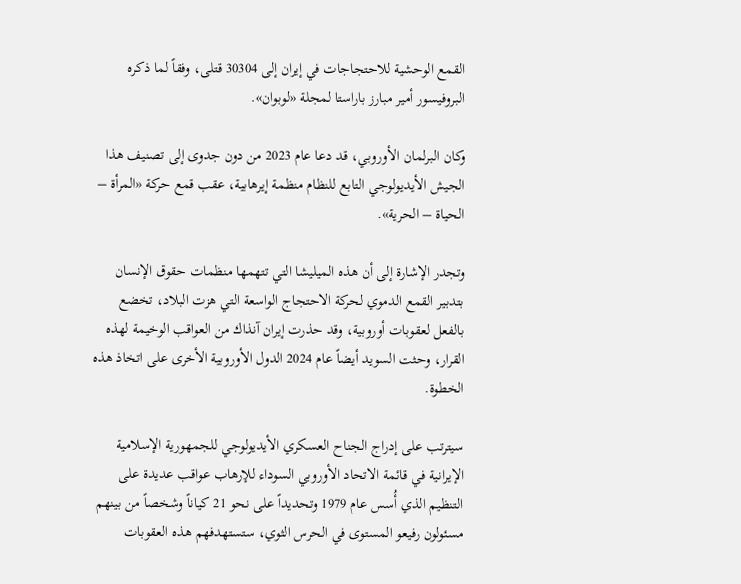القمع الوحشية للاحتجاجات في إيران إلى 30304 قتلى، وفقاً لما ذكره البروفيسور أمير مبارز باراستا لمجلة «لوبوان».

وكان البرلمان الأوروبي، قد دعا عام 2023 من دون جدوى إلى تصنيف هذا الجيش الأيديولوجي التابع للنظام منظمة إيرهابية، عقب قمع حركة «المرأة – الحياة – الحرية».

وتجدر الإشارة إلى أن هذه الميليشا التي تتهمها منظمات حقوق الإنسان بتدبير القمع الدموي لحركة الاحتجاج الواسعة التي هزت البلاد، تخضع بالفعل لعقوبات أوروبية، وقد حذرت إيران آنذاك من العواقب الوخيمة لهذه القرار، وحثت السويد أيضاً عام 2024 الدول الأوروبية الأخرى على اتخاذ هذه الخطوة.

سيترتب على إدراج الجناح العسكري الأيديولوجي للجمهورية الإسلامية الإيرانية في قائمة الاتحاد الأوروبي السوداء للإرهاب عواقب عديدة على التنظيم الذي أُسس عام 1979 وتحديداً على نحو 21 كياناً وشخصاً من بينهم مسئولون رفيعو المستوى في الحرس الثوي، ستستهدفهم هذه العقوبات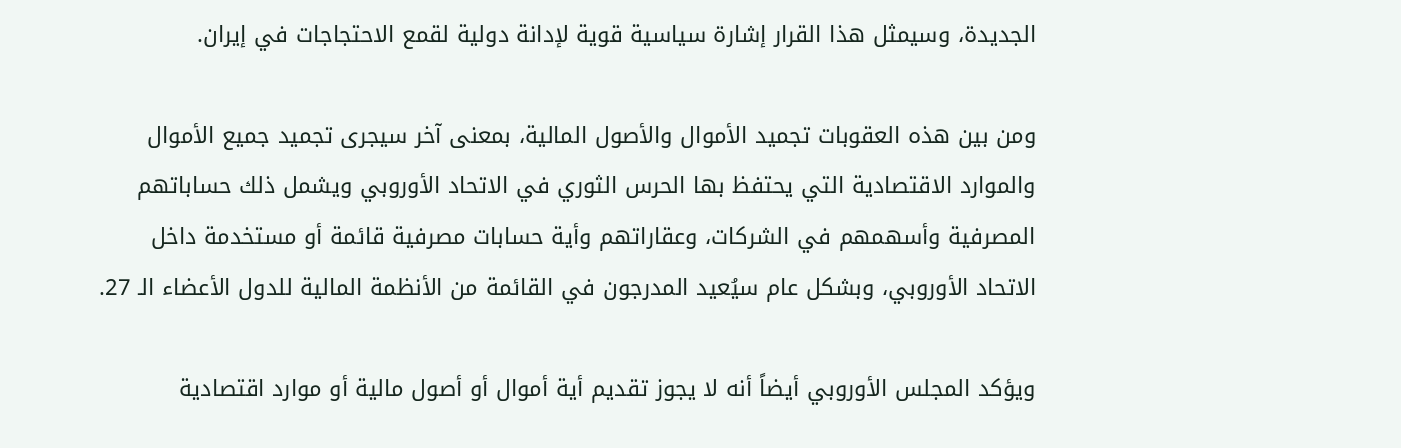الجديدة، وسيمثل هذا القرار إشارة سياسية قوية لإدانة دولية لقمع الاحتجاجات في إيران.

ومن بين هذه العقوبات تجميد الأموال والأصول المالية، بمعنى آخر سيجرى تجميد جميع الأموال والموارد الاقتصادية التي يحتفظ بها الحرس الثوري في الاتحاد الأوروبي ويشمل ذلك حساباتهم المصرفية وأسهمهم في الشركات، وعقاراتهم وأية حسابات مصرفية قائمة أو مستخدمة داخل الاتحاد الأوروبي، وبشكل عام سيُعيد المدرجون في القائمة من الأنظمة المالية للدول الأعضاء الـ 27.

ويؤكد المجلس الأوروبي أيضاً أنه لا يجوز تقديم أية أموال أو أصول مالية أو موارد اقتصادية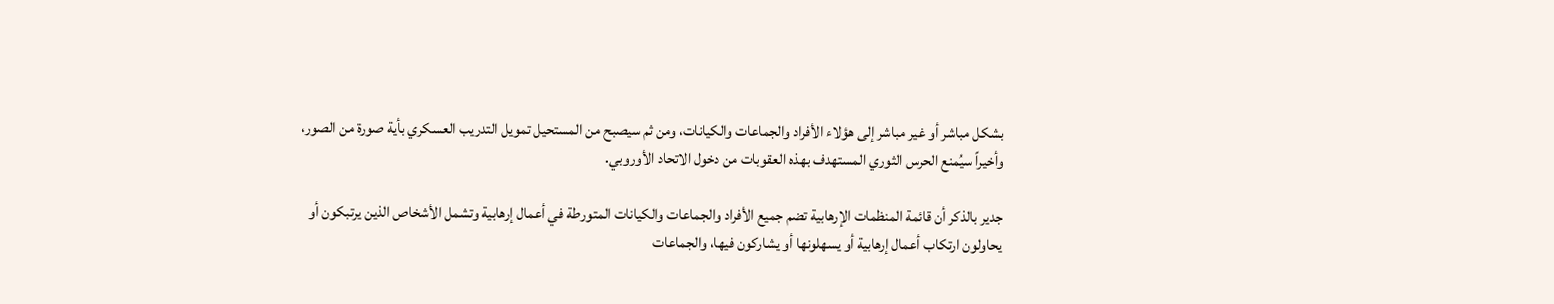بشكل مباشر أو غير مباشر إلى هؤلاء الأفراد والجماعات والكيانات، ومن ثم سيصبح من المستحيل تمويل التدريب العسكري بأية صورة من الصور، وأخيراً سيُمنع الحرس الثوري المستهدف بهذه العقوبات من دخول الاتحاد الأوروبي.

جدير بالذكر أن قائمة المنظمات الإرهابية تضم جميع الأفراد والجماعات والكيانات المتورطة في أعمال إرهابية وتشمل الأشخاص الذين يرتبكون أو يحاولون ارتكاب أعمال إرهابية أو يسهلونها أو يشاركون فيها، والجماعات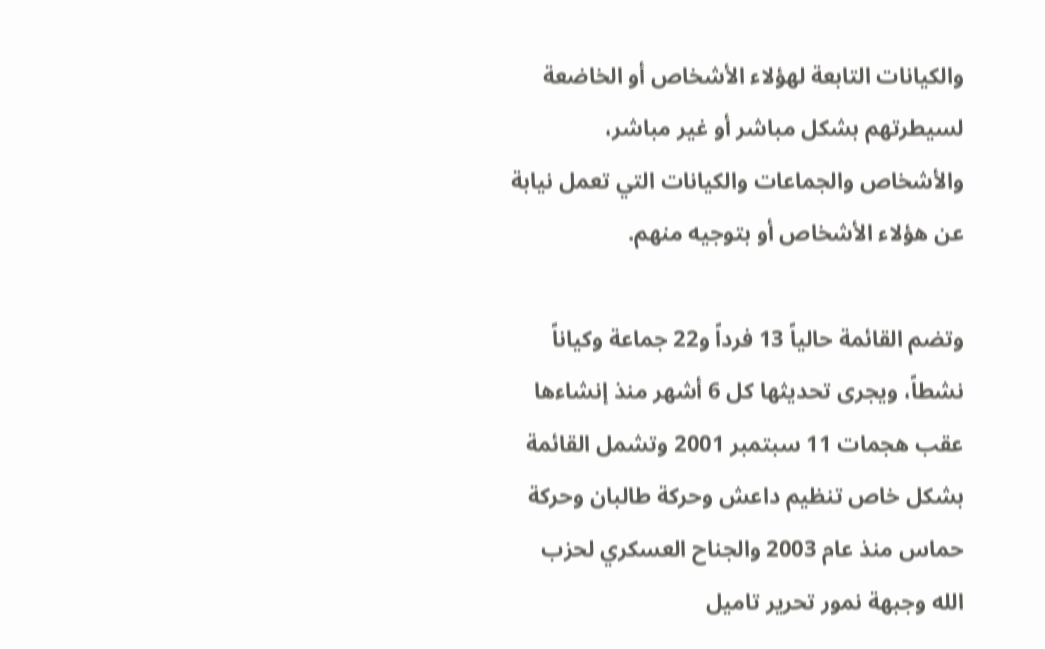والكيانات التابعة لهؤلاء الأشخاص أو الخاضعة لسيطرتهم بشكل مباشر أو غير مباشر، والأشخاص والجماعات والكيانات التي تعمل نيابة عن هؤلاء الأشخاص أو بتوجيه منهم.

وتضم القائمة حالياً 13 فرداً و22 جماعة وكياناً نشطاً، ويجرى تحديثها كل 6 أشهر منذ إنشاءها عقب هجمات 11 سبتمبر 2001 وتشمل القائمة بشكل خاص تنظيم داعش وحركة طالبان وحركة حماس منذ عام 2003 والجناح العسكري لحزب الله وجبهة نمور تحرير تاميل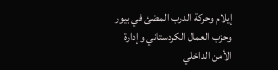إيلام وحركة الدرب المضئ في بيور وحزب العمال الكردستاني وإدارة الأمن الداخلي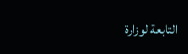التابعة لوزارة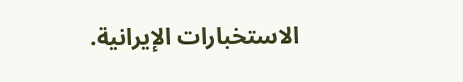الاستخبارات الإيرانية.